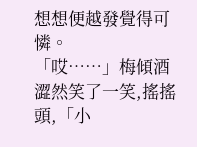想想便越發覺得可憐。
「哎……」梅傾酒澀然笑了一笑,搖搖頭,「小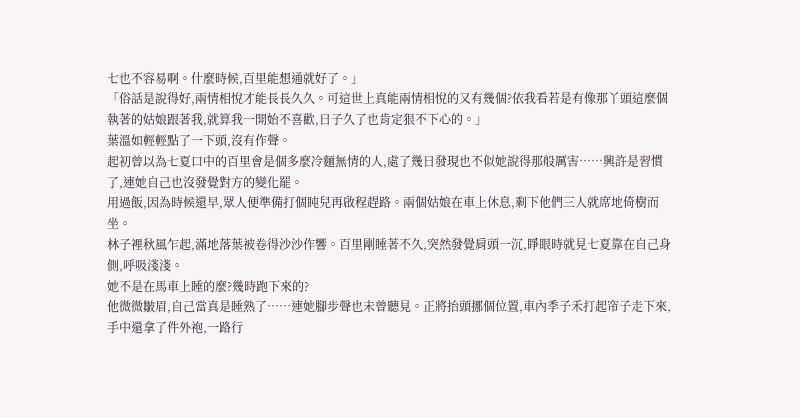七也不容易啊。什麼時候,百里能想通就好了。」
「俗話是說得好,兩情相悅才能長長久久。可這世上真能兩情相悅的又有幾個?依我看若是有像那丫頭這麼個執著的姑娘跟著我,就算我一開始不喜歡,日子久了也肯定狠不下心的。」
葉溫如輕輕點了一下頭,沒有作聲。
起初曾以為七夏口中的百里會是個多麼冷麵無情的人,處了幾日發現也不似她說得那般厲害……興許是習慣了,連她自己也沒發覺對方的變化罷。
用過飯,因為時候還早,眾人便準備打個盹兒再啟程趕路。兩個姑娘在車上休息,剩下他們三人就席地倚樹而坐。
林子裡秋風乍起,滿地落葉被卷得沙沙作響。百里剛睡著不久,突然發覺肩頭一沉,睜眼時就見七夏靠在自己身側,呼吸淺淺。
她不是在馬車上睡的麼?幾時跑下來的?
他微微皺眉,自己當真是睡熟了……連她腳步聲也未曾聽見。正將抬頭挪個位置,車內季子禾打起帘子走下來,手中還拿了件外袍,一路行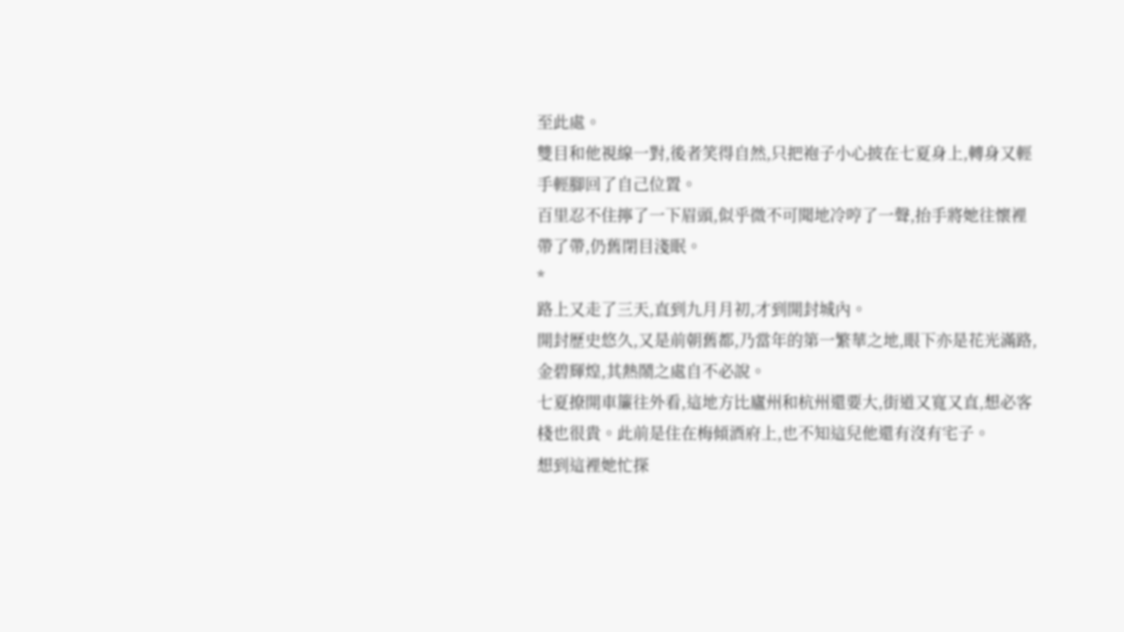至此處。
雙目和他視線一對,後者笑得自然,只把袍子小心披在七夏身上,轉身又輕手輕腳回了自己位置。
百里忍不住擰了一下眉頭,似乎微不可聞地冷哼了一聲,抬手將她往懷裡帶了帶,仍舊閉目淺眠。
*
路上又走了三天,直到九月月初,才到開封城內。
開封歷史悠久,又是前朝舊都,乃當年的第一繁華之地,眼下亦是花光滿路,金碧輝煌,其熱鬧之處自不必說。
七夏撩開車簾往外看,這地方比廬州和杭州還要大,街道又寬又直,想必客棧也很貴。此前是住在梅傾酒府上,也不知這兒他還有沒有宅子。
想到這裡她忙探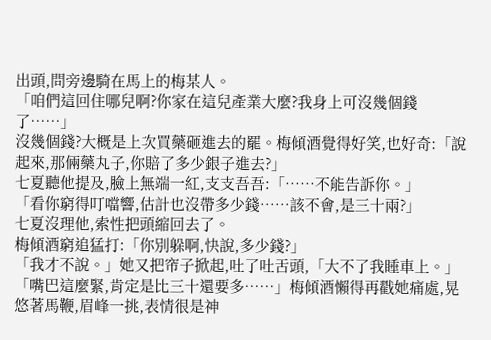出頭,問旁邊騎在馬上的梅某人。
「咱們這回住哪兒啊?你家在這兒產業大麼?我身上可沒幾個錢了……」
沒幾個錢?大概是上次買藥砸進去的罷。梅傾酒覺得好笑,也好奇:「說起來,那倆藥丸子,你賠了多少銀子進去?」
七夏聽他提及,臉上無端一紅,支支吾吾:「……不能告訴你。」
「看你窮得叮噹響,估計也沒帶多少錢……該不會,是三十兩?」
七夏沒理他,索性把頭縮回去了。
梅傾酒窮追猛打:「你別躲啊,快說,多少錢?」
「我才不說。」她又把帘子掀起,吐了吐舌頭,「大不了我睡車上。」
「嘴巴這麼緊,肯定是比三十還要多……」梅傾酒懶得再戳她痛處,晃悠著馬鞭,眉峰一挑,表情很是神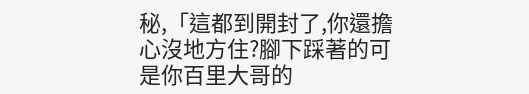秘,「這都到開封了,你還擔心沒地方住?腳下踩著的可是你百里大哥的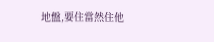地盤,要住當然住他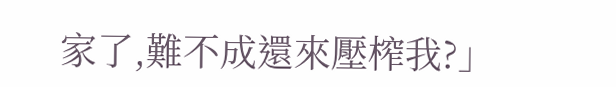家了,難不成還來壓榨我?」